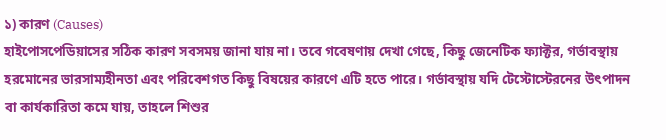১) কারণ (Causes)
হাইপোসপেডিয়াসের সঠিক কারণ সবসময় জানা যায় না। তবে গবেষণায় দেখা গেছে, কিছু জেনেটিক ফ্যাক্টর, গর্ভাবস্থায় হরমোনের ভারসাম্যহীনতা এবং পরিবেশগত কিছু বিষয়ের কারণে এটি হতে পারে। গর্ভাবস্থায় যদি টেস্টোস্টেরনের উৎপাদন বা কার্যকারিতা কমে যায়, তাহলে শিশুর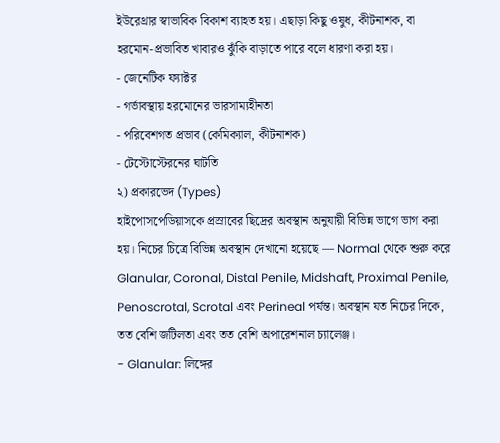ইউরেথ্রার স্বাভাবিক বিকাশ ব্যাহত হয়। এছাড়া কিছু ওষুধ, কীটনাশক, বা হরমোন-প্রভাবিত খাবারও ঝুঁকি বাড়াতে পারে বলে ধারণা করা হয়।
- জেনেটিক ফ্যাক্টর
- গর্ভাবস্থায় হরমোনের ভারসাম্যহীনতা
- পরিবেশগত প্রভাব (কেমিক্যাল, কীটনাশক)
- টেস্টোস্টেরনের ঘাটতি
২) প্রকারভেদ (Types)
হাইপোসপেডিয়াসকে প্রস্রাবের ছিদ্রের অবস্থান অনুযায়ী বিভিন্ন ভাগে ভাগ করা হয়। নিচের চিত্রে বিভিন্ন অবস্থান দেখানো হয়েছে — Normal থেকে শুরু করে Glanular, Coronal, Distal Penile, Midshaft, Proximal Penile, Penoscrotal, Scrotal এবং Perineal পর্যন্ত। অবস্থান যত নিচের দিকে, তত বেশি জটিলতা এবং তত বেশি অপারেশনাল চ্যালেঞ্জ।
- Glanular: লিঙ্গের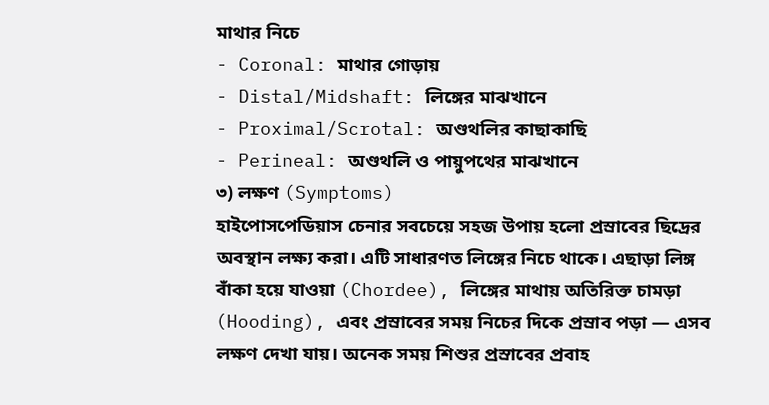মাথার নিচে
- Coronal: মাথার গোড়ায়
- Distal/Midshaft: লিঙ্গের মাঝখানে
- Proximal/Scrotal: অণ্ডথলির কাছাকাছি
- Perineal: অণ্ডথলি ও পায়ুপথের মাঝখানে
৩) লক্ষণ (Symptoms)
হাইপোসপেডিয়াস চেনার সবচেয়ে সহজ উপায় হলো প্রস্রাবের ছিদ্রের অবস্থান লক্ষ্য করা। এটি সাধারণত লিঙ্গের নিচে থাকে। এছাড়া লিঙ্গ বাঁকা হয়ে যাওয়া (Chordee), লিঙ্গের মাথায় অতিরিক্ত চামড়া (Hooding), এবং প্রস্রাবের সময় নিচের দিকে প্রস্রাব পড়া — এসব লক্ষণ দেখা যায়। অনেক সময় শিশুর প্রস্রাবের প্রবাহ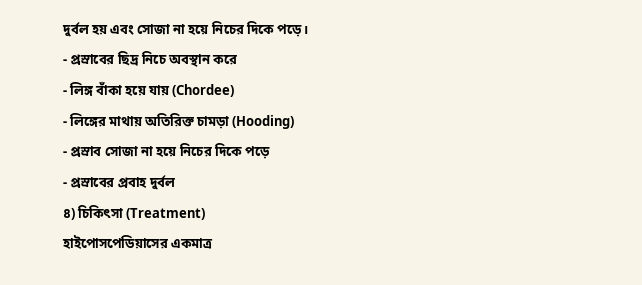দুর্বল হয় এবং সোজা না হয়ে নিচের দিকে পড়ে।
- প্রস্রাবের ছিদ্র নিচে অবস্থান করে
- লিঙ্গ বাঁকা হয়ে যায় (Chordee)
- লিঙ্গের মাথায় অতিরিক্ত চামড়া (Hooding)
- প্রস্রাব সোজা না হয়ে নিচের দিকে পড়ে
- প্রস্রাবের প্রবাহ দুর্বল
৪) চিকিৎসা (Treatment)
হাইপোসপেডিয়াসের একমাত্র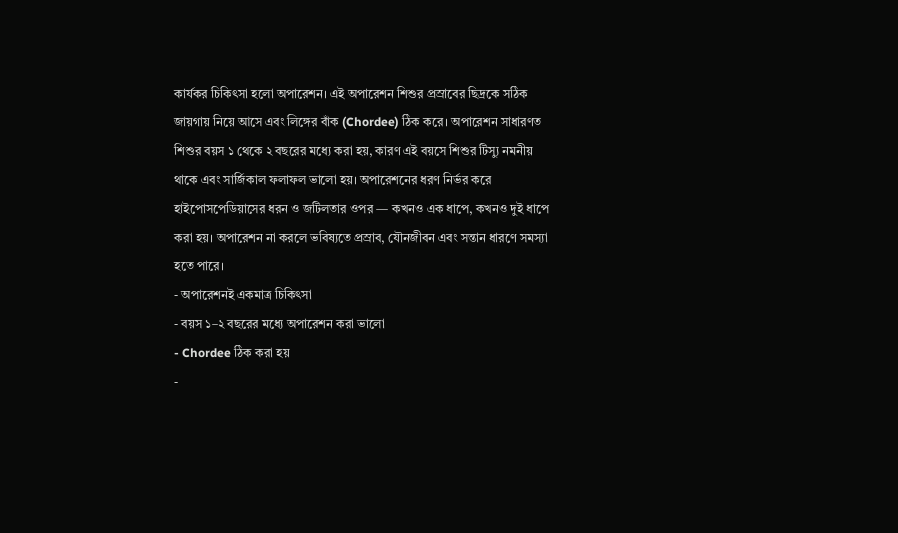কার্যকর চিকিৎসা হলো অপারেশন। এই অপারেশন শিশুর প্রস্রাবের ছিদ্রকে সঠিক জায়গায় নিয়ে আসে এবং লিঙ্গের বাঁক (Chordee) ঠিক করে। অপারেশন সাধারণত শিশুর বয়স ১ থেকে ২ বছরের মধ্যে করা হয়, কারণ এই বয়সে শিশুর টিস্যু নমনীয় থাকে এবং সার্জিকাল ফলাফল ভালো হয়। অপারেশনের ধরণ নির্ভর করে হাইপোসপেডিয়াসের ধরন ও জটিলতার ওপর — কখনও এক ধাপে, কখনও দুই ধাপে করা হয়। অপারেশন না করলে ভবিষ্যতে প্রস্রাব, যৌনজীবন এবং সন্তান ধারণে সমস্যা হতে পারে।
- অপারেশনই একমাত্র চিকিৎসা
- বয়স ১–২ বছরের মধ্যে অপারেশন করা ভালো
- Chordee ঠিক করা হয়
-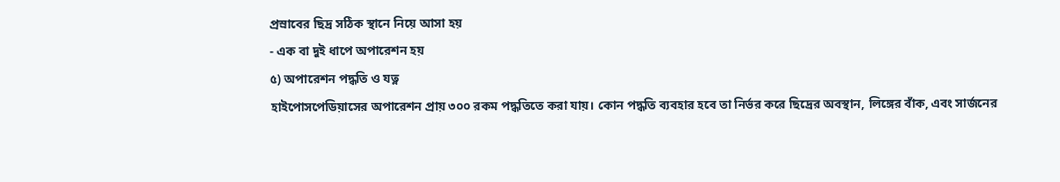প্রস্রাবের ছিদ্র সঠিক স্থানে নিয়ে আসা হয়
- এক বা দুই ধাপে অপারেশন হয়
৫) অপারেশন পদ্ধতি ও যত্ন
হাইপোসপেডিয়াসের অপারেশন প্রায় ৩০০ রকম পদ্ধতিতে করা যায়। কোন পদ্ধতি ব্যবহার হবে তা নির্ভর করে ছিদ্রের অবস্থান, লিঙ্গের বাঁক, এবং সার্জনের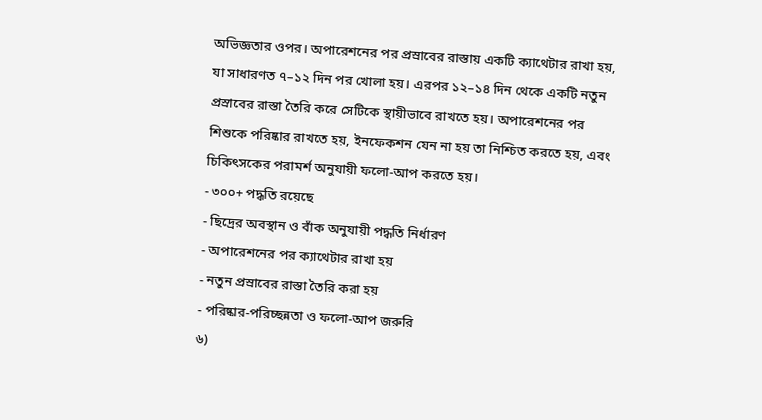অভিজ্ঞতার ওপর। অপারেশনের পর প্রস্রাবের রাস্তায় একটি ক্যাথেটার রাখা হয়, যা সাধারণত ৭–১২ দিন পর খোলা হয়। এরপর ১২–১৪ দিন থেকে একটি নতুন প্রস্রাবের রাস্তা তৈরি করে সেটিকে স্থায়ীভাবে রাখতে হয়। অপারেশনের পর শিশুকে পরিষ্কার রাখতে হয়, ইনফেকশন যেন না হয় তা নিশ্চিত করতে হয়, এবং চিকিৎসকের পরামর্শ অনুযায়ী ফলো‑আপ করতে হয়।
- ৩০০+ পদ্ধতি রয়েছে
- ছিদ্রের অবস্থান ও বাঁক অনুযায়ী পদ্ধতি নির্ধারণ
- অপারেশনের পর ক্যাথেটার রাখা হয়
- নতুন প্রস্রাবের রাস্তা তৈরি করা হয়
- পরিষ্কার‑পরিচ্ছন্নতা ও ফলো‑আপ জরুরি
৬)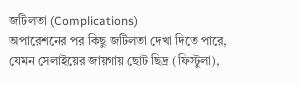জটিলতা (Complications)
অপারেশনের পর কিছু জটিলতা দেখা দিতে পারে, যেমন সেলাইয়ের জায়গায় ছোট ছিদ্র (ফিস্টুলা),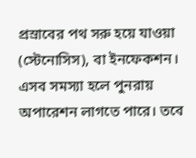প্রস্রাবের পথ সরু হয়ে যাওয়া (স্টেনোসিস), বা ইনফেকশন। এসব সমস্যা হলে পুনরায় অপারেশন লাগতে পারে। তবে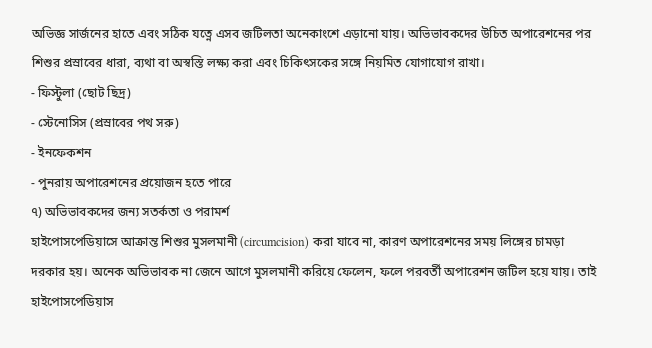অভিজ্ঞ সার্জনের হাতে এবং সঠিক যত্নে এসব জটিলতা অনেকাংশে এড়ানো যায়। অভিভাবকদের উচিত অপারেশনের পর শিশুর প্রস্রাবের ধারা, ব্যথা বা অস্বস্তি লক্ষ্য করা এবং চিকিৎসকের সঙ্গে নিয়মিত যোগাযোগ রাখা।
- ফিস্টুলা (ছোট ছিদ্র)
- স্টেনোসিস (প্রস্রাবের পথ সরু)
- ইনফেকশন
- পুনরায় অপারেশনের প্রয়োজন হতে পারে
৭) অভিভাবকদের জন্য সতর্কতা ও পরামর্শ
হাইপোসপেডিয়াসে আক্রান্ত শিশুর মুসলমানী (circumcision) করা যাবে না, কারণ অপারেশনের সময় লিঙ্গের চামড়া দরকার হয়। অনেক অভিভাবক না জেনে আগে মুসলমানী করিয়ে ফেলেন, ফলে পরবর্তী অপারেশন জটিল হয়ে যায়। তাই হাইপোসপেডিয়াস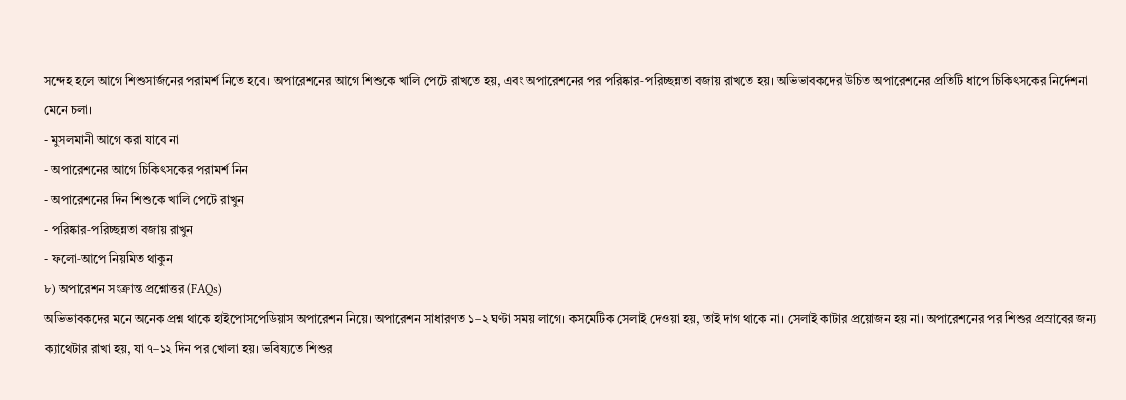সন্দেহ হলে আগে শিশুসার্জনের পরামর্শ নিতে হবে। অপারেশনের আগে শিশুকে খালি পেটে রাখতে হয়, এবং অপারেশনের পর পরিষ্কার‑পরিচ্ছন্নতা বজায় রাখতে হয়। অভিভাবকদের উচিত অপারেশনের প্রতিটি ধাপে চিকিৎসকের নির্দেশনা মেনে চলা।
- মুসলমানী আগে করা যাবে না
- অপারেশনের আগে চিকিৎসকের পরামর্শ নিন
- অপারেশনের দিন শিশুকে খালি পেটে রাখুন
- পরিষ্কার‑পরিচ্ছন্নতা বজায় রাখুন
- ফলো‑আপে নিয়মিত থাকুন
৮) অপারেশন সংক্রান্ত প্রশ্নোত্তর (FAQs)
অভিভাবকদের মনে অনেক প্রশ্ন থাকে হাইপোসপেডিয়াস অপারেশন নিয়ে। অপারেশন সাধারণত ১–২ ঘণ্টা সময় লাগে। কসমেটিক সেলাই দেওয়া হয়, তাই দাগ থাকে না। সেলাই কাটার প্রয়োজন হয় না। অপারেশনের পর শিশুর প্রস্রাবের জন্য ক্যাথেটার রাখা হয়, যা ৭–১২ দিন পর খোলা হয়। ভবিষ্যতে শিশুর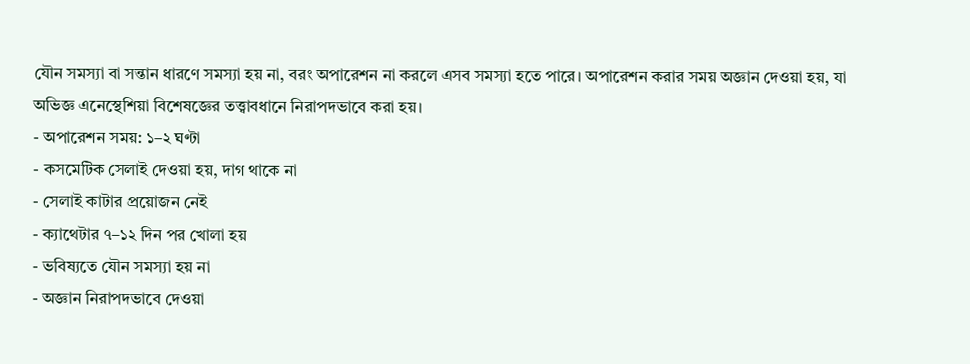যৌন সমস্যা বা সন্তান ধারণে সমস্যা হয় না, বরং অপারেশন না করলে এসব সমস্যা হতে পারে। অপারেশন করার সময় অজ্ঞান দেওয়া হয়, যা অভিজ্ঞ এনেস্থেশিয়া বিশেষজ্ঞের তত্ত্বাবধানে নিরাপদভাবে করা হয়।
- অপারেশন সময়: ১–২ ঘণ্টা
- কসমেটিক সেলাই দেওয়া হয়, দাগ থাকে না
- সেলাই কাটার প্রয়োজন নেই
- ক্যাথেটার ৭–১২ দিন পর খোলা হয়
- ভবিষ্যতে যৌন সমস্যা হয় না
- অজ্ঞান নিরাপদভাবে দেওয়া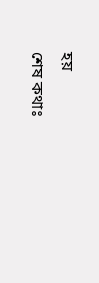হয়
শেষ কথাঃ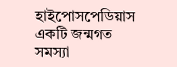হাইপোসপেডিয়াস একটি জন্মগত সমস্যা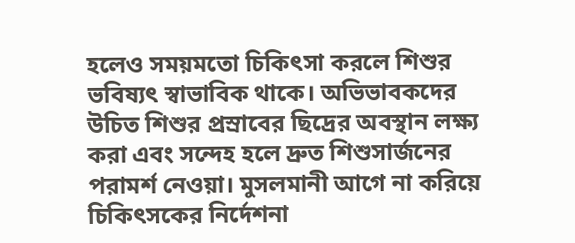হলেও সময়মতো চিকিৎসা করলে শিশুর ভবিষ্যৎ স্বাভাবিক থাকে। অভিভাবকদের উচিত শিশুর প্রস্রাবের ছিদ্রের অবস্থান লক্ষ্য করা এবং সন্দেহ হলে দ্রুত শিশুসার্জনের পরামর্শ নেওয়া। মুসলমানী আগে না করিয়ে চিকিৎসকের নির্দেশনা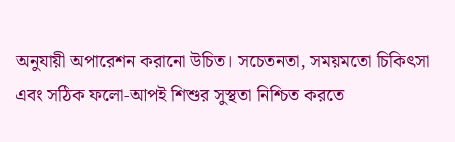অনুযায়ী অপারেশন করানো উচিত। সচেতনতা, সময়মতো চিকিৎসা এবং সঠিক ফলো‑আপই শিশুর সুস্থতা নিশ্চিত করতে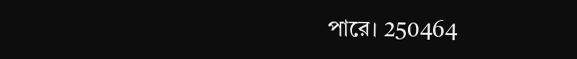পারে। 250464